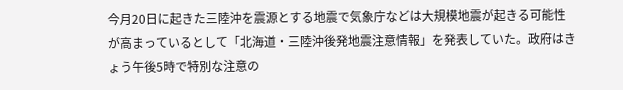今月20日に起きた三陸沖を震源とする地震で気象庁などは大規模地震が起きる可能性が高まっているとして「北海道・三陸沖後発地震注意情報」を発表していた。政府はきょう午後5時で特別な注意の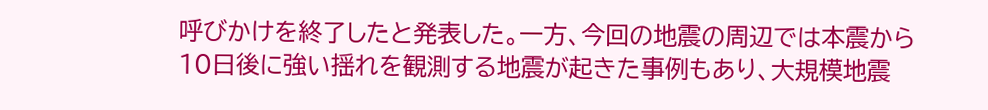呼びかけを終了したと発表した。一方、今回の地震の周辺では本震から10日後に強い揺れを観測する地震が起きた事例もあり、大規模地震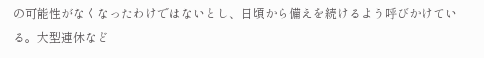の可能性がなくなったわけではないとし、日頃から備えを続けるよう呼びかけている。大型連休など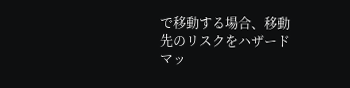で移動する場合、移動先のリスクをハザードマッ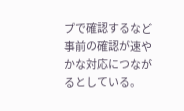プで確認するなど事前の確認が速やかな対応につながるとしている。